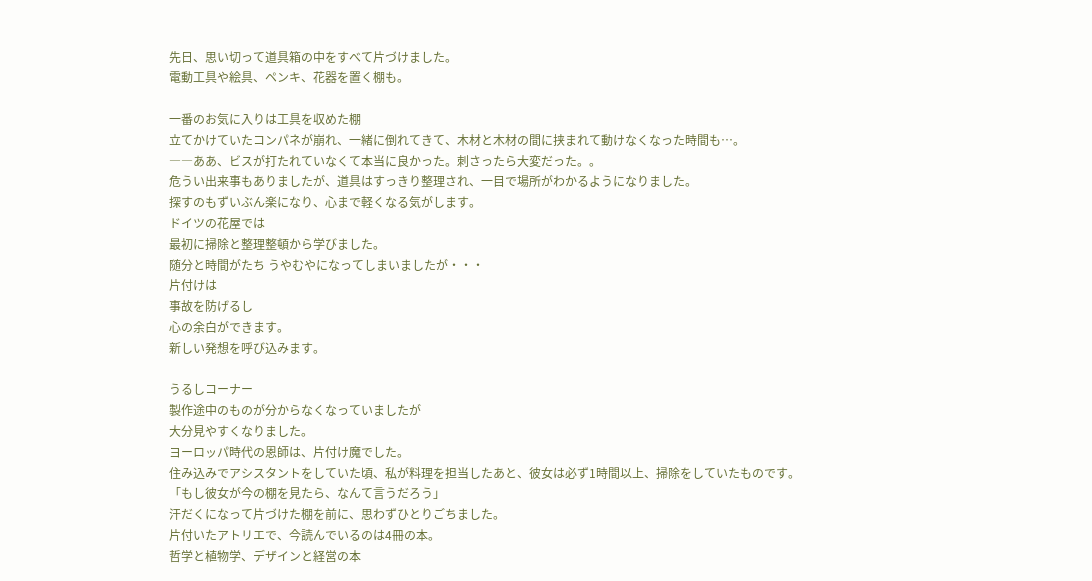先日、思い切って道具箱の中をすべて片づけました。
電動工具や絵具、ペンキ、花器を置く棚も。

一番のお気に入りは工具を収めた棚
立てかけていたコンパネが崩れ、一緒に倒れてきて、木材と木材の間に挟まれて動けなくなった時間も…。
――ああ、ビスが打たれていなくて本当に良かった。刺さったら大変だった。。
危うい出来事もありましたが、道具はすっきり整理され、一目で場所がわかるようになりました。
探すのもずいぶん楽になり、心まで軽くなる気がします。
ドイツの花屋では
最初に掃除と整理整頓から学びました。
随分と時間がたち うやむやになってしまいましたが・・・
片付けは
事故を防げるし
心の余白ができます。
新しい発想を呼び込みます。

うるしコーナー
製作途中のものが分からなくなっていましたが
大分見やすくなりました。
ヨーロッパ時代の恩師は、片付け魔でした。
住み込みでアシスタントをしていた頃、私が料理を担当したあと、彼女は必ず1時間以上、掃除をしていたものです。
「もし彼女が今の棚を見たら、なんて言うだろう」
汗だくになって片づけた棚を前に、思わずひとりごちました。
片付いたアトリエで、今読んでいるのは4冊の本。
哲学と植物学、デザインと経営の本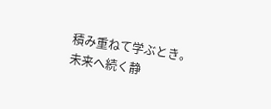積み重ねて学ぶとき。
未来へ続く静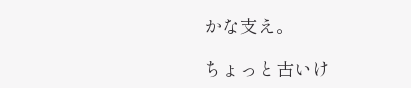かな支え。

ちょっと古いけ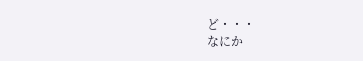ど・・・
なにか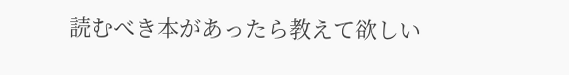読むべき本があったら教えて欲しい